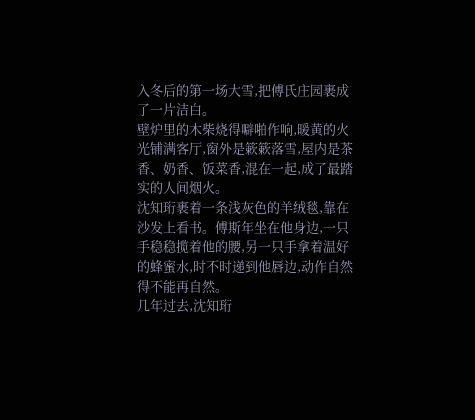入冬后的第一场大雪,把傅氏庄园裹成了一片洁白。
壁炉里的木柴烧得噼啪作响,暖黄的火光铺满客厅,窗外是簌簌落雪,屋内是茶香、奶香、饭菜香,混在一起,成了最踏实的人间烟火。
沈知珩裹着一条浅灰色的羊绒毯,靠在沙发上看书。傅斯年坐在他身边,一只手稳稳揽着他的腰,另一只手拿着温好的蜂蜜水,时不时递到他唇边,动作自然得不能再自然。
几年过去,沈知珩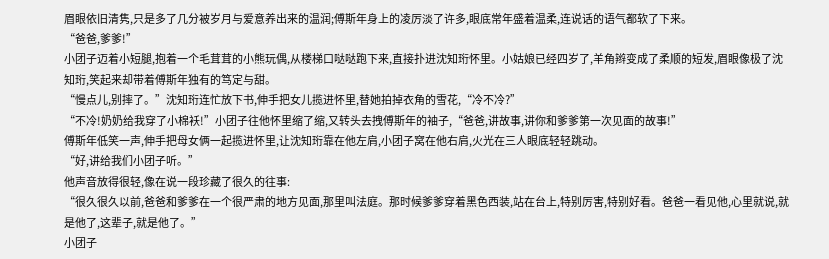眉眼依旧清隽,只是多了几分被岁月与爱意养出来的温润;傅斯年身上的凌厉淡了许多,眼底常年盛着温柔,连说话的语气都软了下来。
“爸爸,爹爹!”
小团子迈着小短腿,抱着一个毛茸茸的小熊玩偶,从楼梯口哒哒跑下来,直接扑进沈知珩怀里。小姑娘已经四岁了,羊角辫变成了柔顺的短发,眉眼像极了沈知珩,笑起来却带着傅斯年独有的笃定与甜。
“慢点儿,别摔了。”沈知珩连忙放下书,伸手把女儿揽进怀里,替她拍掉衣角的雪花,“冷不冷?”
“不冷!奶奶给我穿了小棉袄!”小团子往他怀里缩了缩,又转头去拽傅斯年的袖子,“爸爸,讲故事,讲你和爹爹第一次见面的故事!”
傅斯年低笑一声,伸手把母女俩一起揽进怀里,让沈知珩靠在他左肩,小团子窝在他右肩,火光在三人眼底轻轻跳动。
“好,讲给我们小团子听。”
他声音放得很轻,像在说一段珍藏了很久的往事:
“很久很久以前,爸爸和爹爹在一个很严肃的地方见面,那里叫法庭。那时候爹爹穿着黑色西装,站在台上,特别厉害,特别好看。爸爸一看见他,心里就说,就是他了,这辈子,就是他了。”
小团子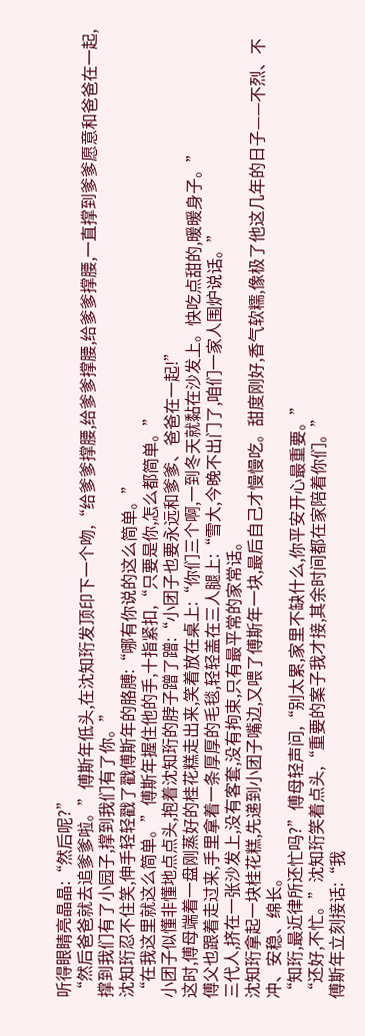听得眼睛亮晶晶:“然后呢?”
“然后爸爸就去追爹爹啦。”傅斯年低头,在沈知珩发顶印下一个吻,“给爹爹撑腰,给爹爹撑腰,给爹爹撑腰,一直撑到爹爹愿意和爸爸在一起,撑到我们有了小园子,撑到我们有了你。”
沈知珩忍不住笑,伸手轻轻戳了戳傅斯年的胳膊:“哪有你说的这么简单。”
“在我这里就这么简单。”傅斯年握住他的手,十指紧扣,“只要是你,怎么都简单。”
小团子似懂非懂地点点头,抱着沈知珩的脖子蹭了蹭:“小团子也要永远和爹爹、爸爸在一起!”
这时,傅母端着一盘刚蒸好的桂花糕走出来,笑着放在桌上:“你们三个啊,一到冬天就黏在沙发上。快吃点甜的,暖暖身子。”
傅父也跟着走过来,手里拿着一条厚厚的毛毯,轻轻盖在三人腿上:“雪大,今晚不出门了,咱们一家人围炉说话。”
三代人,挤在一张沙发上,没有客套,没有拘束,只有最平常的家常话。
沈知珩拿起一块桂花糕,先递到小团子嘴边,又喂了傅斯年一块,最后自己才慢慢吃。甜度刚好,香气软糯,像极了他这几年的日子——不烈、不冲、安稳、绵长。
“知珩,最近律所还忙吗?”傅母轻声问,“别太累,家里不缺什么,你平安开心最重要。”
“还好,不忙。”沈知珩笑着点头,“重要的案子我才接,其余时间都在家陪着你们。”
傅斯年立刻接话:“我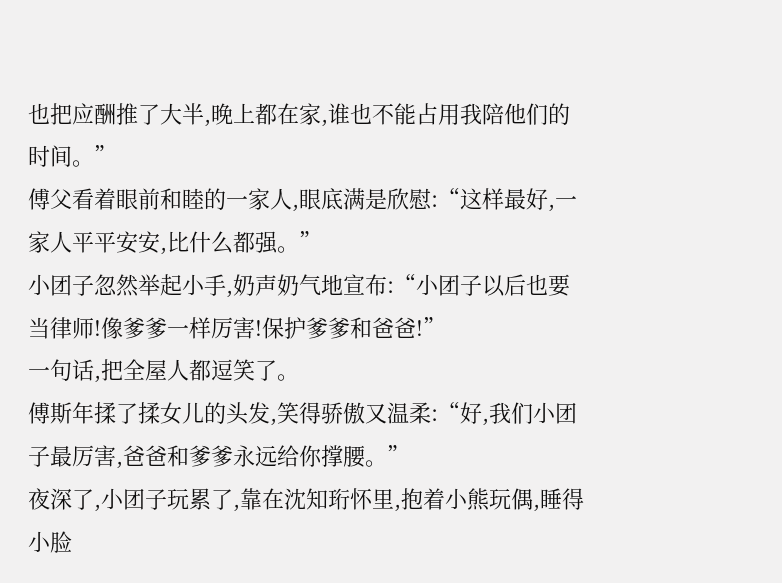也把应酬推了大半,晚上都在家,谁也不能占用我陪他们的时间。”
傅父看着眼前和睦的一家人,眼底满是欣慰:“这样最好,一家人平平安安,比什么都强。”
小团子忽然举起小手,奶声奶气地宣布:“小团子以后也要当律师!像爹爹一样厉害!保护爹爹和爸爸!”
一句话,把全屋人都逗笑了。
傅斯年揉了揉女儿的头发,笑得骄傲又温柔:“好,我们小团子最厉害,爸爸和爹爹永远给你撑腰。”
夜深了,小团子玩累了,靠在沈知珩怀里,抱着小熊玩偶,睡得小脸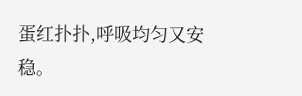蛋红扑扑,呼吸均匀又安稳。